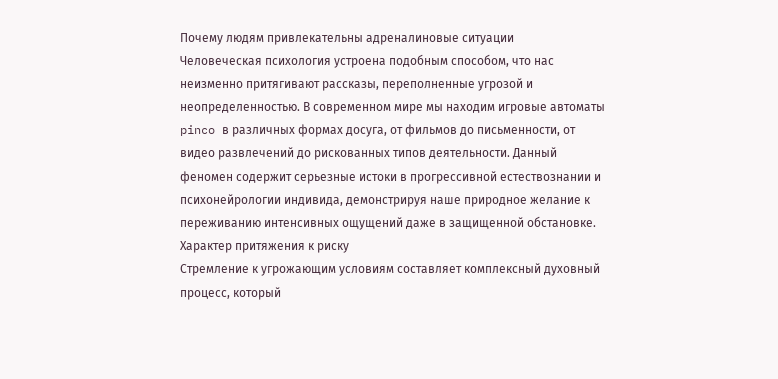Почему людям привлекательны адреналиновые ситуации
Человеческая психология устроена подобным способом, что нас неизменно притягивают рассказы, переполненные угрозой и неопределенностью. В современном мире мы находим игровые автоматы pinco в различных формах досуга, от фильмов до письменности, от видео развлечений до рискованных типов деятельности. Данный феномен содержит серьезные истоки в прогрессивной естествознании и психонейрологии индивида, демонстрируя наше природное желание к переживанию интенсивных ощущений даже в защищенной обстановке.
Характер притяжения к риску
Стремление к угрожающим условиям составляет комплексный духовный процесс, который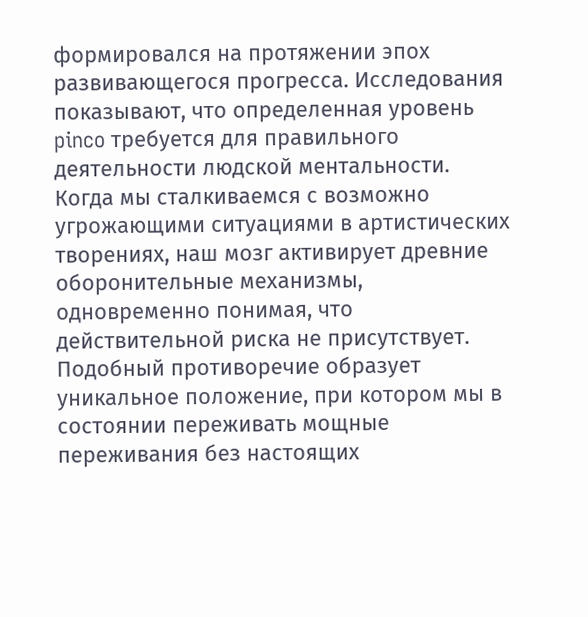формировался на протяжении эпох развивающегося прогресса. Исследования показывают, что определенная уровень pinco требуется для правильного деятельности людской ментальности. Когда мы сталкиваемся с возможно угрожающими ситуациями в артистических творениях, наш мозг активирует древние оборонительные механизмы, одновременно понимая, что действительной риска не присутствует. Подобный противоречие образует уникальное положение, при котором мы в состоянии переживать мощные переживания без настоящих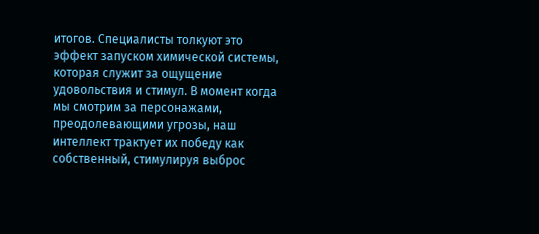итогов. Специалисты толкуют это эффект запуском химической системы, которая служит за ощущение удовольствия и стимул. В момент когда мы смотрим за персонажами, преодолевающими угрозы, наш интеллект трактует их победу как собственный, стимулируя выброс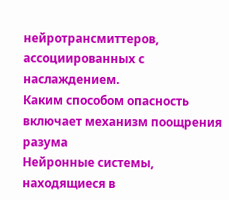нейротрансмиттеров, ассоциированных с наслаждением.
Каким способом опасность включает механизм поощрения разума
Нейронные системы, находящиеся в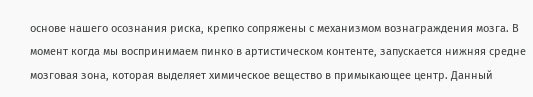основе нашего осознания риска, крепко сопряжены с механизмом вознаграждения мозга. В момент когда мы воспринимаем пинко в артистическом контенте, запускается нижняя средне мозговая зона, которая выделяет химическое вещество в примыкающее центр. Данный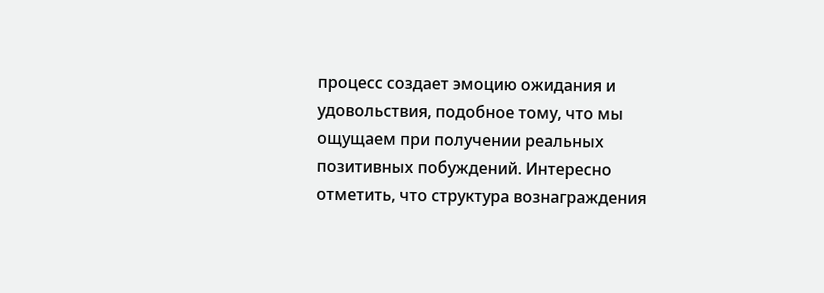процесс создает эмоцию ожидания и удовольствия, подобное тому, что мы ощущаем при получении реальных позитивных побуждений. Интересно отметить, что структура вознаграждения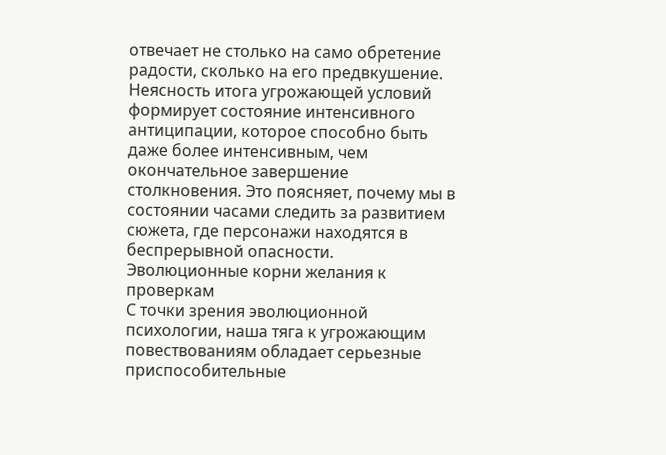отвечает не столько на само обретение радости, сколько на его предвкушение. Неясность итога угрожающей условий формирует состояние интенсивного антиципации, которое способно быть даже более интенсивным, чем окончательное завершение столкновения. Это поясняет, почему мы в состоянии часами следить за развитием сюжета, где персонажи находятся в беспрерывной опасности.
Эволюционные корни желания к проверкам
С точки зрения эволюционной психологии, наша тяга к угрожающим повествованиям обладает серьезные приспособительные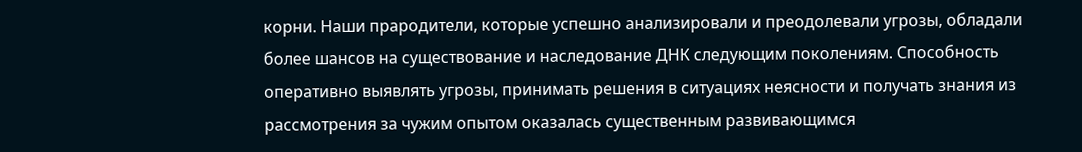корни. Наши прародители, которые успешно анализировали и преодолевали угрозы, обладали более шансов на существование и наследование ДНК следующим поколениям. Способность оперативно выявлять угрозы, принимать решения в ситуациях неясности и получать знания из рассмотрения за чужим опытом оказалась существенным развивающимся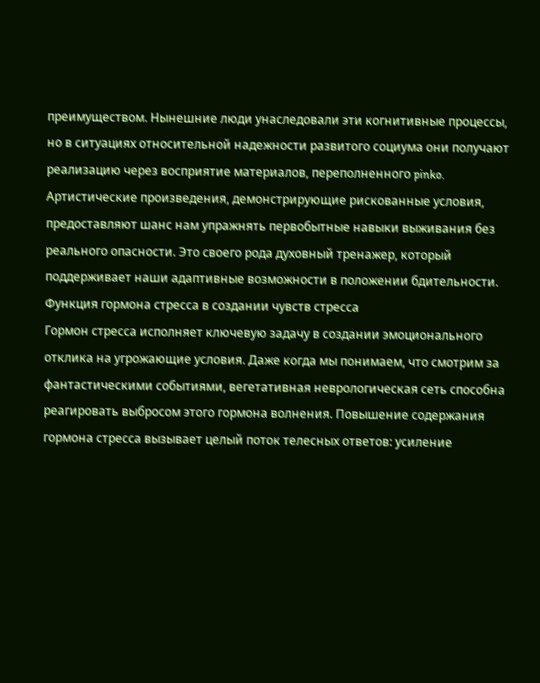преимуществом. Нынешние люди унаследовали эти когнитивные процессы, но в ситуациях относительной надежности развитого социума они получают реализацию через восприятие материалов, переполненного pinko. Артистические произведения, демонстрирующие рискованные условия, предоставляют шанс нам упражнять первобытные навыки выживания без реального опасности. Это своего рода духовный тренажер, который поддерживает наши адаптивные возможности в положении бдительности.
Функция гормона стресса в создании чувств стресса
Гормон стресса исполняет ключевую задачу в создании эмоционального отклика на угрожающие условия. Даже когда мы понимаем, что смотрим за фантастическими событиями, вегетативная неврологическая сеть способна реагировать выбросом этого гормона волнения. Повышение содержания гормона стресса вызывает целый поток телесных ответов: усиление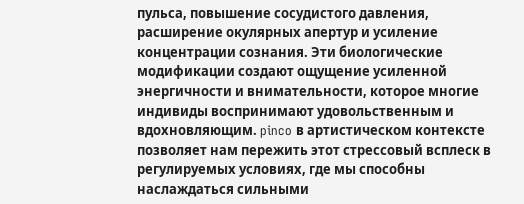пульса, повышение сосудистого давления, расширение окулярных апертур и усиление концентрации сознания. Эти биологические модификации создают ощущение усиленной энергичности и внимательности, которое многие индивиды воспринимают удовольственным и вдохновляющим. pinco в артистическом контексте позволяет нам пережить этот стрессовый всплеск в регулируемых условиях, где мы способны наслаждаться сильными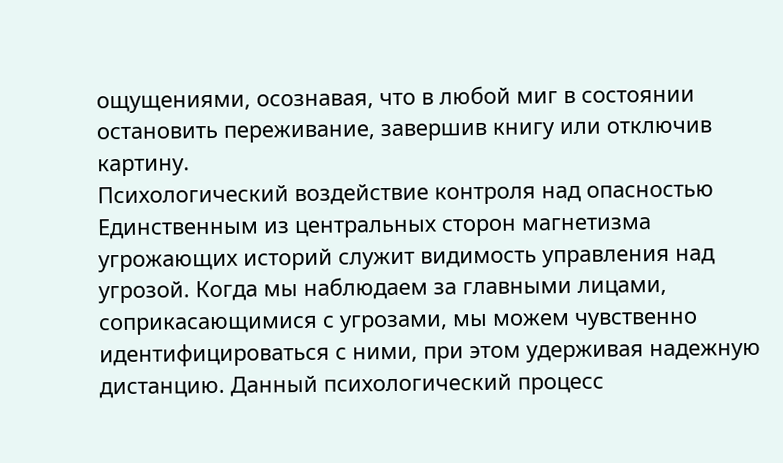ощущениями, осознавая, что в любой миг в состоянии остановить переживание, завершив книгу или отключив картину.
Психологический воздействие контроля над опасностью
Единственным из центральных сторон магнетизма угрожающих историй служит видимость управления над угрозой. Когда мы наблюдаем за главными лицами, соприкасающимися с угрозами, мы можем чувственно идентифицироваться с ними, при этом удерживая надежную дистанцию. Данный психологический процесс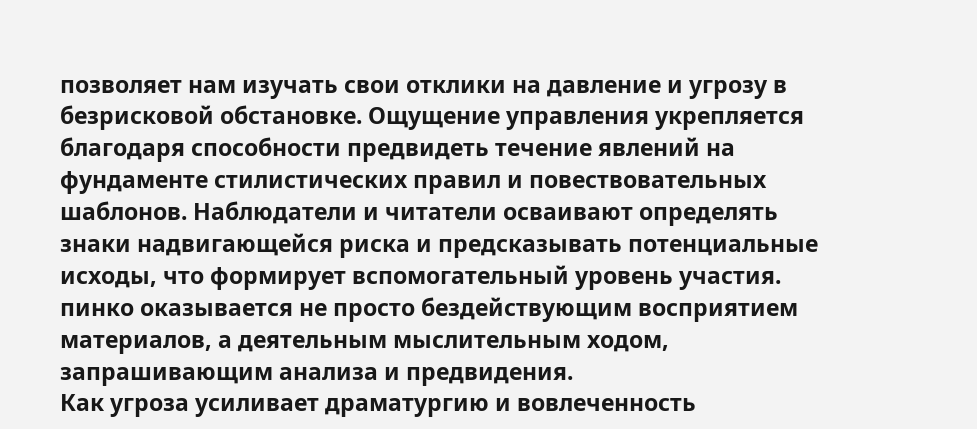позволяет нам изучать свои отклики на давление и угрозу в безрисковой обстановке. Ощущение управления укрепляется благодаря способности предвидеть течение явлений на фундаменте стилистических правил и повествовательных шаблонов. Наблюдатели и читатели осваивают определять знаки надвигающейся риска и предсказывать потенциальные исходы, что формирует вспомогательный уровень участия. пинко оказывается не просто бездействующим восприятием материалов, а деятельным мыслительным ходом, запрашивающим анализа и предвидения.
Как угроза усиливает драматургию и вовлеченность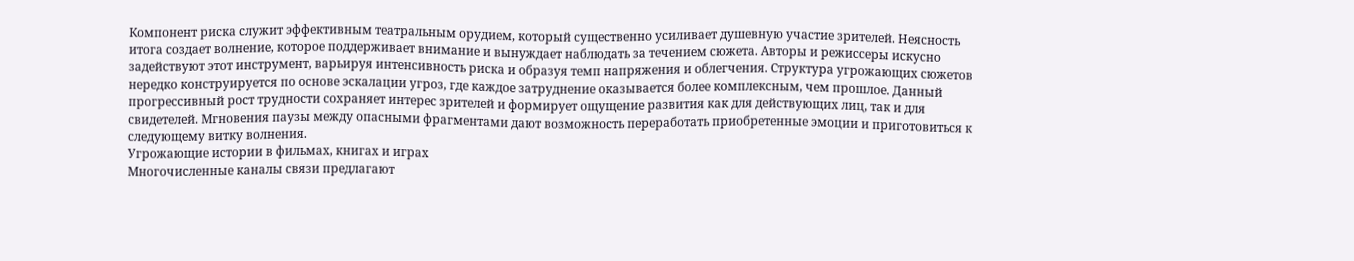Компонент риска служит эффективным театральным орудием, который существенно усиливает душевную участие зрителей. Неясность итога создает волнение, которое поддерживает внимание и вынуждает наблюдать за течением сюжета. Авторы и режиссеры искусно задействуют этот инструмент, варьируя интенсивность риска и образуя темп напряжения и облегчения. Структура угрожающих сюжетов нередко конструируется по основе эскалации угроз, где каждое затруднение оказывается более комплексным, чем прошлое. Данный прогрессивный рост трудности сохраняет интерес зрителей и формирует ощущение развития как для действующих лиц, так и для свидетелей. Мгновения паузы между опасными фрагментами дают возможность переработать приобретенные эмоции и приготовиться к следующему витку волнения.
Угрожающие истории в фильмах, книгах и играх
Многочисленные каналы связи предлагают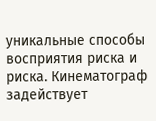уникальные способы восприятия риска и риска. Кинематограф задействует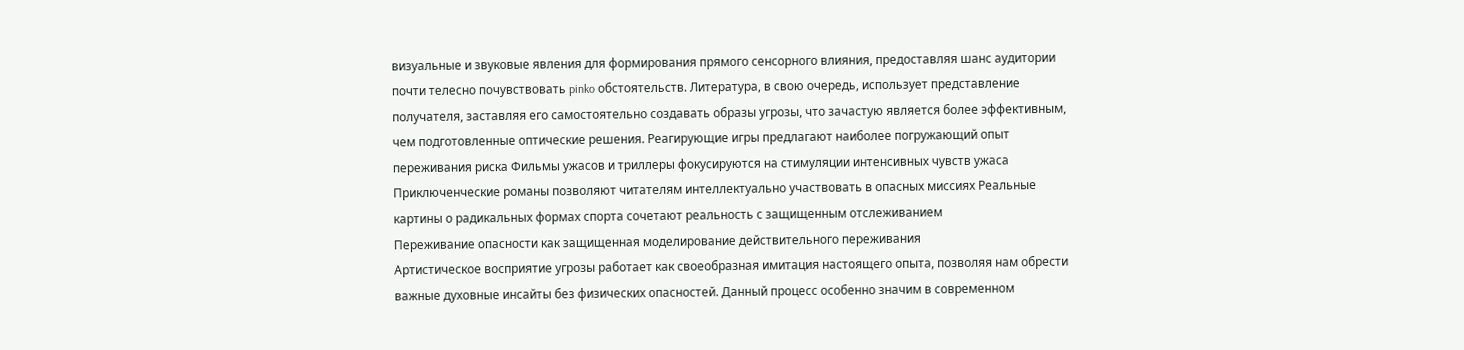визуальные и звуковые явления для формирования прямого сенсорного влияния, предоставляя шанс аудитории почти телесно почувствовать pinko обстоятельств. Литература, в свою очередь, использует представление получателя, заставляя его самостоятельно создавать образы угрозы, что зачастую является более эффективным, чем подготовленные оптические решения. Реагирующие игры предлагают наиболее погружающий опыт переживания риска Фильмы ужасов и триллеры фокусируются на стимуляции интенсивных чувств ужаса Приключенческие романы позволяют читателям интеллектуально участвовать в опасных миссиях Реальные картины о радикальных формах спорта сочетают реальность с защищенным отслеживанием
Переживание опасности как защищенная моделирование действительного переживания
Артистическое восприятие угрозы работает как своеобразная имитация настоящего опыта, позволяя нам обрести важные духовные инсайты без физических опасностей. Данный процесс особенно значим в современном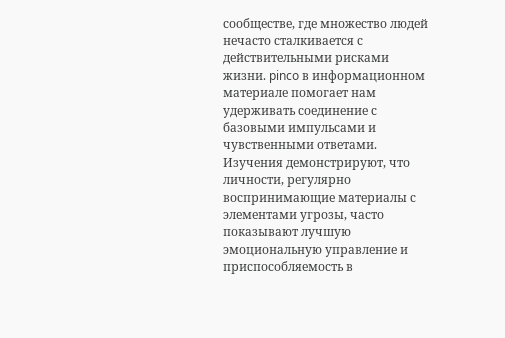сообществе, где множество людей нечасто сталкивается с действительными рисками жизни. pinco в информационном материале помогает нам удерживать соединение с базовыми импульсами и чувственными ответами. Изучения демонстрируют, что личности, регулярно воспринимающие материалы с элементами угрозы, часто показывают лучшую эмоциональную управление и приспособляемость в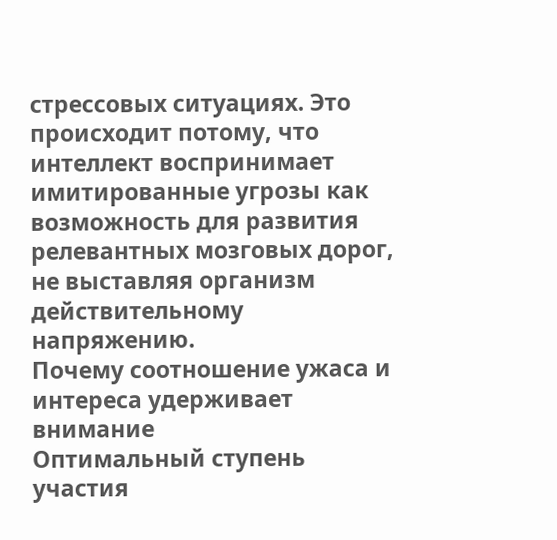стрессовых ситуациях. Это происходит потому, что интеллект воспринимает имитированные угрозы как возможность для развития релевантных мозговых дорог, не выставляя организм действительному напряжению.
Почему соотношение ужаса и интереса удерживает внимание
Оптимальный ступень участия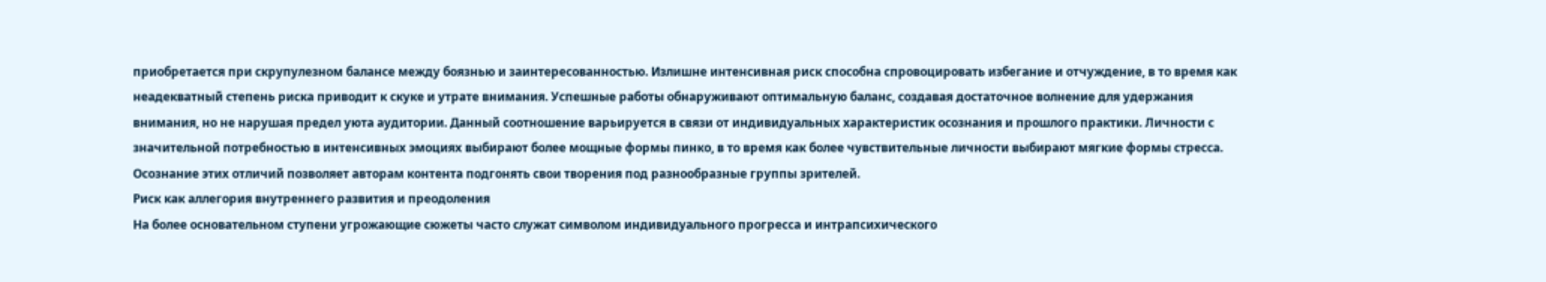приобретается при скрупулезном балансе между боязнью и заинтересованностью. Излишне интенсивная риск способна спровоцировать избегание и отчуждение, в то время как неадекватный степень риска приводит к скуке и утрате внимания. Успешные работы обнаруживают оптимальную баланс, создавая достаточное волнение для удержания внимания, но не нарушая предел уюта аудитории. Данный соотношение варьируется в связи от индивидуальных характеристик осознания и прошлого практики. Личности с значительной потребностью в интенсивных эмоциях выбирают более мощные формы пинко, в то время как более чувствительные личности выбирают мягкие формы стресса. Осознание этих отличий позволяет авторам контента подгонять свои творения под разнообразные группы зрителей.
Риск как аллегория внутреннего развития и преодоления
На более основательном ступени угрожающие сюжеты часто служат символом индивидуального прогресса и интрапсихического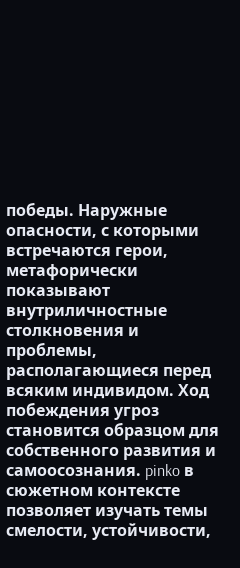победы. Наружные опасности, с которыми встречаются герои, метафорически показывают внутриличностные столкновения и проблемы, располагающиеся перед всяким индивидом. Ход побеждения угроз становится образцом для собственного развития и самоосознания. pinko в сюжетном контексте позволяет изучать темы смелости, устойчивости,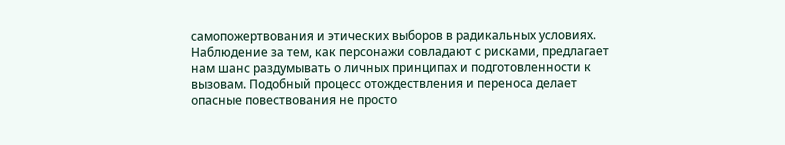самопожертвования и этических выборов в радикальных условиях. Наблюдение за тем, как персонажи совладают с рисками, предлагает нам шанс раздумывать о личных принципах и подготовленности к вызовам. Подобный процесс отождествления и переноса делает опасные повествования не просто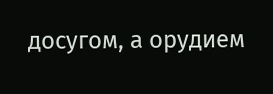досугом, а орудием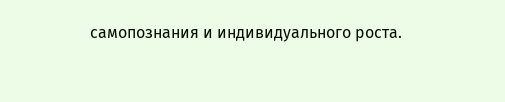самопознания и индивидуального роста.